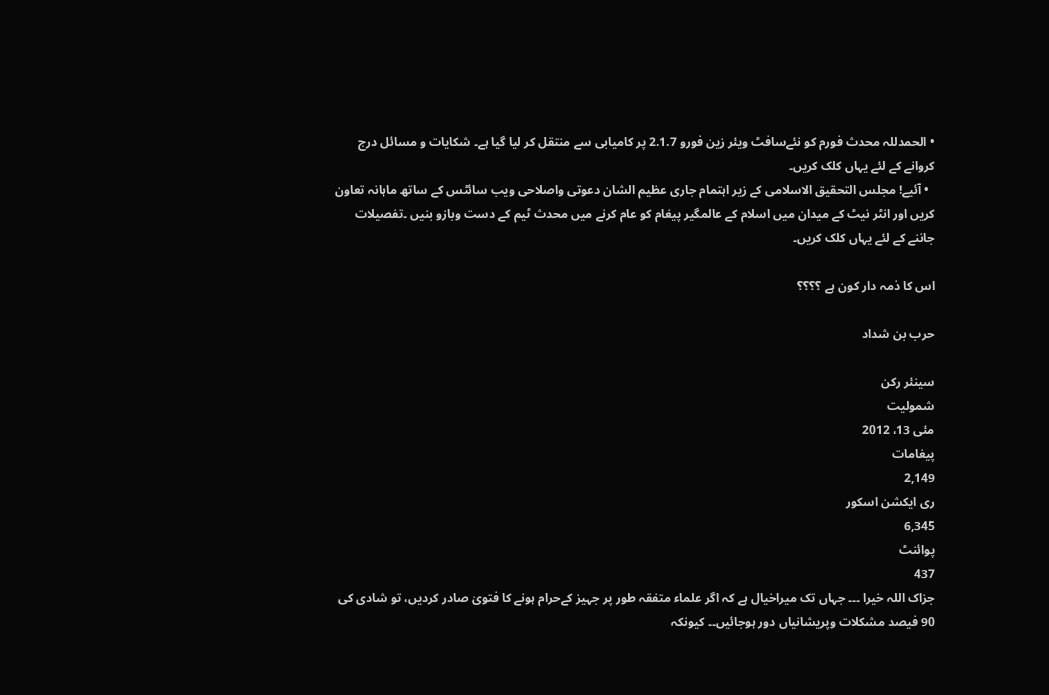• الحمدللہ محدث فورم کو نئےسافٹ ویئر زین فورو 2.1.7 پر کامیابی سے منتقل کر لیا گیا ہے۔ شکایات و مسائل درج کروانے کے لئے یہاں کلک کریں۔
  • آئیے! مجلس التحقیق الاسلامی کے زیر اہتمام جاری عظیم الشان دعوتی واصلاحی ویب سائٹس کے ساتھ ماہانہ تعاون کریں اور انٹر نیٹ کے میدان میں اسلام کے عالمگیر پیغام کو عام کرنے میں محدث ٹیم کے دست وبازو بنیں ۔تفصیلات جاننے کے لئے یہاں کلک کریں۔

اس کا ذمہ دار کون ہے ؟؟؟؟

حرب بن شداد

سینئر رکن
شمولیت
مئی 13، 2012
پیغامات
2,149
ری ایکشن اسکور
6,345
پوائنٹ
437
جزاک اللہ خیرا ۔۔۔ جہاں تک میراخیال ہے کہ اگر علماء متفقہ طور پر جہیز کےحرام ہونے کا فتویٰ صادر کردیں، تو شادی کی 90 فیصد مشکلات وپریشانیاں دور ہوجائیں۔۔ کیونکہ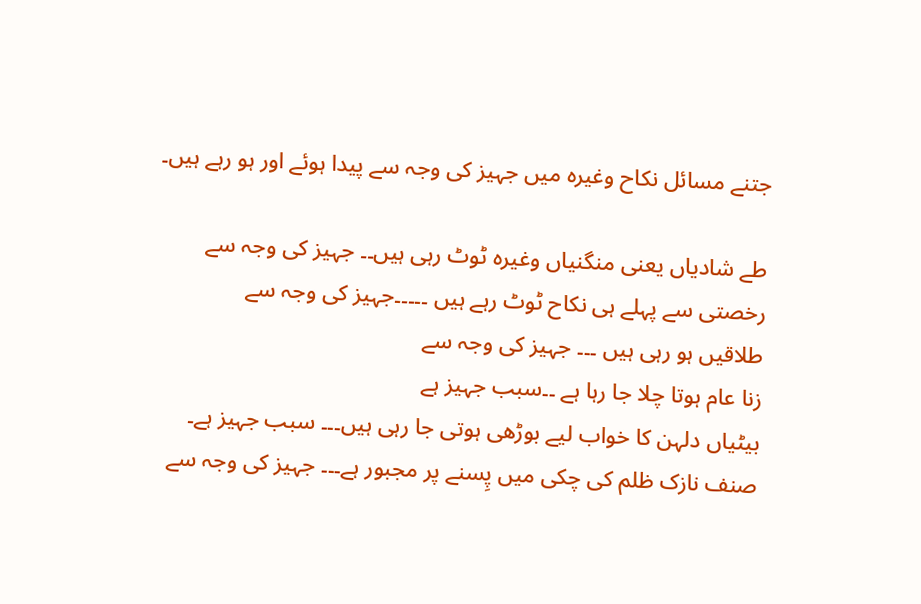جتنے مسائل نکاح وغیرہ میں جہیز کی وجہ سے پیدا ہوئے اور ہو رہے ہیں۔

طے شادیاں یعنی منگنیاں وغیرہ ٹوٹ رہی ہیں۔۔ جہیز کی وجہ سے
رخصتی سے پہلے ہی نکاح ٹوٹ رہے ہیں ۔۔۔۔۔جہیز کی وجہ سے
طلاقیں ہو رہی ہیں ۔۔۔ جہیز کی وجہ سے
زنا عام ہوتا چلا جا رہا ہے ۔۔سبب جہیز ہے
بیٹیاں دلہن کا خواب لیے بوڑھی ہوتی جا رہی ہیں۔۔۔ سبب جہیز ہے۔
صنف نازک ظلم کی چکی میں پِسنے پر مجبور ہے۔۔۔ جہیز کی وجہ سے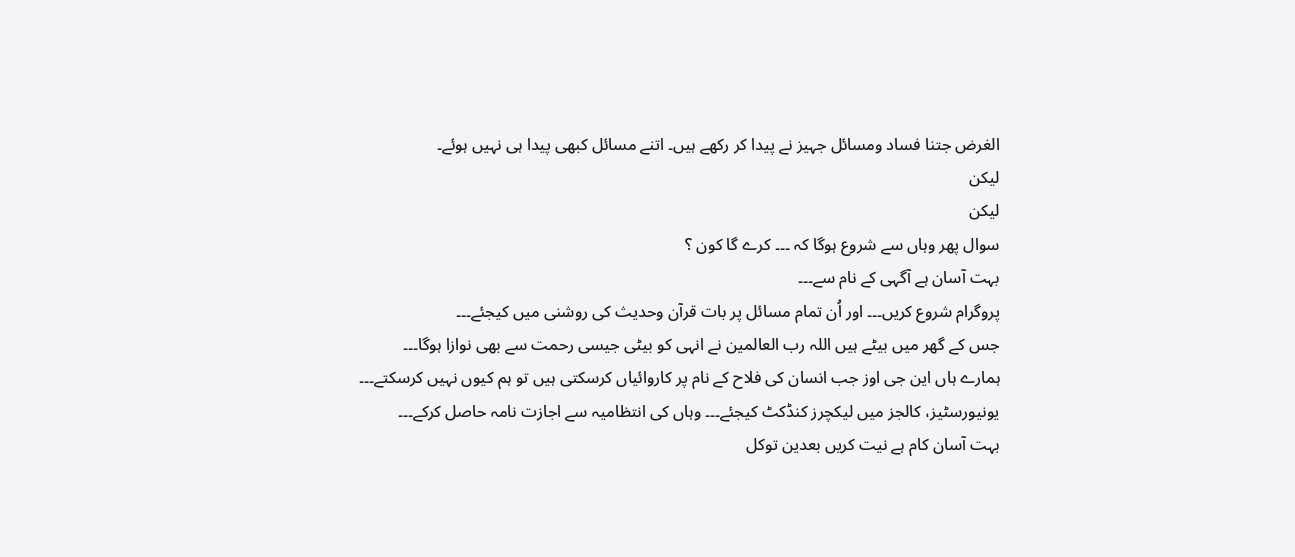الغرض جتنا فساد ومسائل جہیز نے پیدا کر رکھے ہیں۔ اتنے مسائل کبھی پیدا ہی نہیں ہوئے۔
لیکن
لیکن
سوال پھر وہاں سے شروع ہوگا کہ ۔۔۔ کرے گا کون ؟
بہت آسان ہے آگہی کے نام سے۔۔۔
پروگرام شروع کریں۔۔۔ اور اُن تمام مسائل پر بات قرآن وحدیث کی روشنی میں کیجئے۔۔۔
جس کے گھر میں بیٹے ہیں اللہ رب العالمین نے انہی کو بیٹی جیسی رحمت سے بھی نوازا ہوگا۔۔۔
ہمارے ہاں این جی اوز جب انسان کی فلاح کے نام پر کاروائیاں کرسکتی ہیں تو ہم کیوں نہیں کرسکتے۔۔۔
یونیورسٹیز، کالجز میں لیکچرز کنڈکٹ کیجئے۔۔۔ وہاں کی انتظامیہ سے اجازت نامہ حاصل کرکے۔۔۔
بہت آسان کام ہے نیت کریں بعدین توکل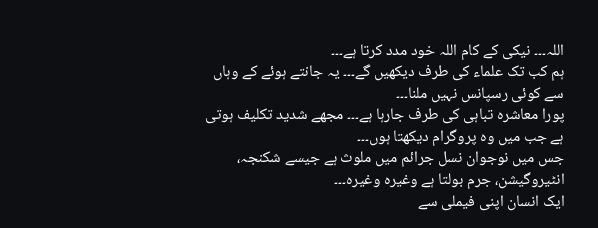اللہ۔۔۔ نیکی کے کام اللہ خود مدد کرتا ہے۔۔۔
ہم کب تک علماء کی طرف دیکھیں گے۔۔۔ یہ جانتے ہوئے کے وہاں سے کوئی رسپانس نہیں ملنا۔۔۔
پورا معاشرہ تباہی کی طرف جارہا ہے۔۔۔ مجھے شدید تکلیف ہوتی ہے جب میں وہ پروگرام دیکھتا ہوں۔۔۔
جس میں نوجوان نسل جرائم میں ملوث ہے جیسے شکنجہ، انٹیروگیشن، جرم بولتا ہے وغیرہ وغیرہ۔۔۔
ایک انسان اپنی فیملی سے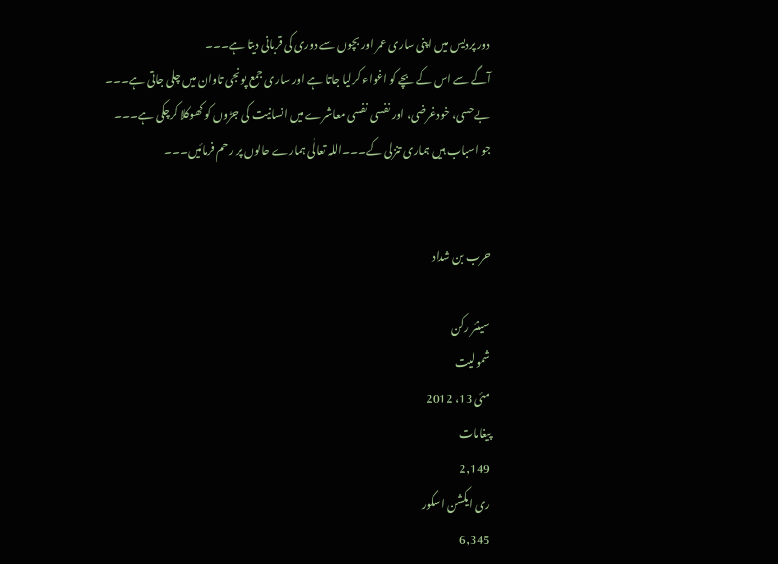دور پردیس میں اپنی ساری عمر اور بچوں سے دوری کی قربانی دیتا ہے۔۔۔
آگے سے اس کے بچے کو اغواء کرلیا جاتا ہے اور ساری جمع پونجی تاوان میں چلی جاتی ہے۔۔۔
بےحسی، خودغرضی، اور نفسی نفسی معاشرے میں انسانیت کی جڑوں کو کھوکلا کرچکی ہے۔۔۔
جو اسباب ہیں ہماری تنزلی کے۔۔۔اللہ تعالٰی ہمارے حالوں پر رحم فرمائیں۔۔۔


حرب بن شداد

سینئر رکن
شمولیت
مئی 13، 2012
پیغامات
2,149
ری ایکشن اسکور
6,345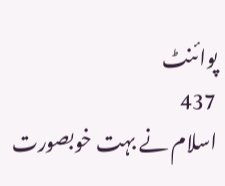پوائنٹ
437
اسلام نے بہت خوبصورت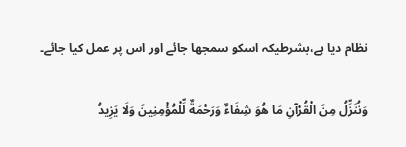نظام دیا ہے،بشرطیکہ اسکو سمجھا جائے اور اس پر عمل کیا جائے۔

وَنُنَزِّلُ مِنَ الْقُرْآنِ مَا هُوَ شِفَاءٌ وَرَحْمَةٌ لِّلْمُؤْمِنِينَ وَلَا يَزِيدُ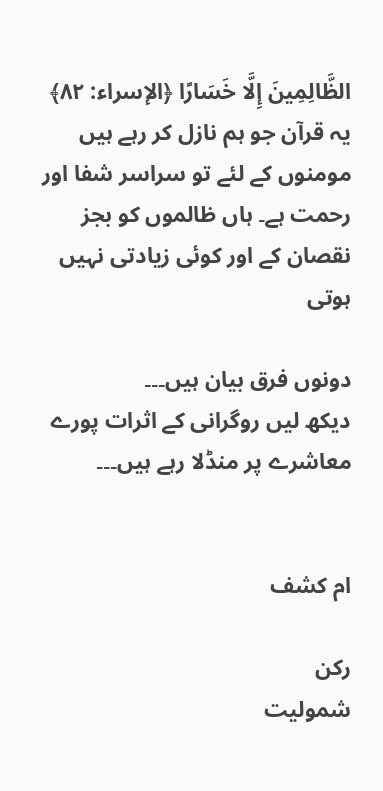الظَّالِمِينَ إِلَّا خَسَارًا ﴿الإسراء: ٨٢﴾
یہ قرآن جو ہم نازل کر رہے ہیں مومنوں کے لئے تو سراسر شفا اور رحمت ہے۔ ہاں ظالموں کو بجز نقصان کے اور کوئی زیادتی نہیں ہوتی

دونوں فرق بیان ہیں۔۔۔
دیکھ لیں روگرانی کے اثرات پورے معاشرے پر منڈلا رہے ہیں۔۔۔


ام کشف

رکن
شمولیت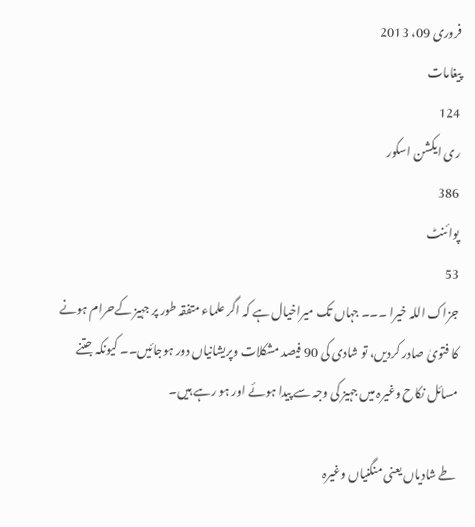فروری 09، 2013
پیغامات
124
ری ایکشن اسکور
386
پوائنٹ
53
جزاک اللہ خیرا ۔۔۔ جہاں تک میراخیال ہے کہ اگر علماء متفقہ طور پر جہیز کےحرام ہونے کا فتویٰ صادر کردیں، تو شادی کی 90 فیصد مشکلات وپریشانیاں دور ہوجائیں۔۔ کیونکہ جتنے مسائل نکاح وغیرہ میں جہیز کی وجہ سے پیدا ہوئے اور ہو رہے ہیں۔

طے شادیاں یعنی منگنیاں وغیرہ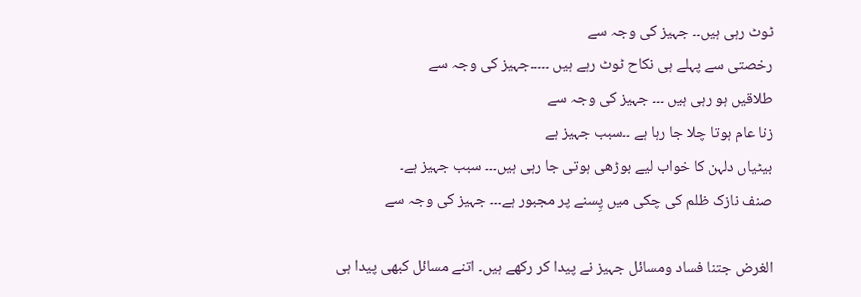ٹوٹ رہی ہیں۔۔ جہیز کی وجہ سے
رخصتی سے پہلے ہی نکاح ٹوٹ رہے ہیں ۔۔۔۔۔جہیز کی وجہ سے
طلاقیں ہو رہی ہیں ۔۔۔ جہیز کی وجہ سے
زنا عام ہوتا چلا جا رہا ہے ۔۔سبب جہیز ہے
بیٹیاں دلہن کا خواب لیے بوڑھی ہوتی جا رہی ہیں۔۔۔ سبب جہیز ہے۔
صنف نازک ظلم کی چکی میں پِسنے پر مجبور ہے۔۔۔ جہیز کی وجہ سے

الغرض جتنا فساد ومسائل جہیز نے پیدا کر رکھے ہیں۔ اتنے مسائل کبھی پیدا ہی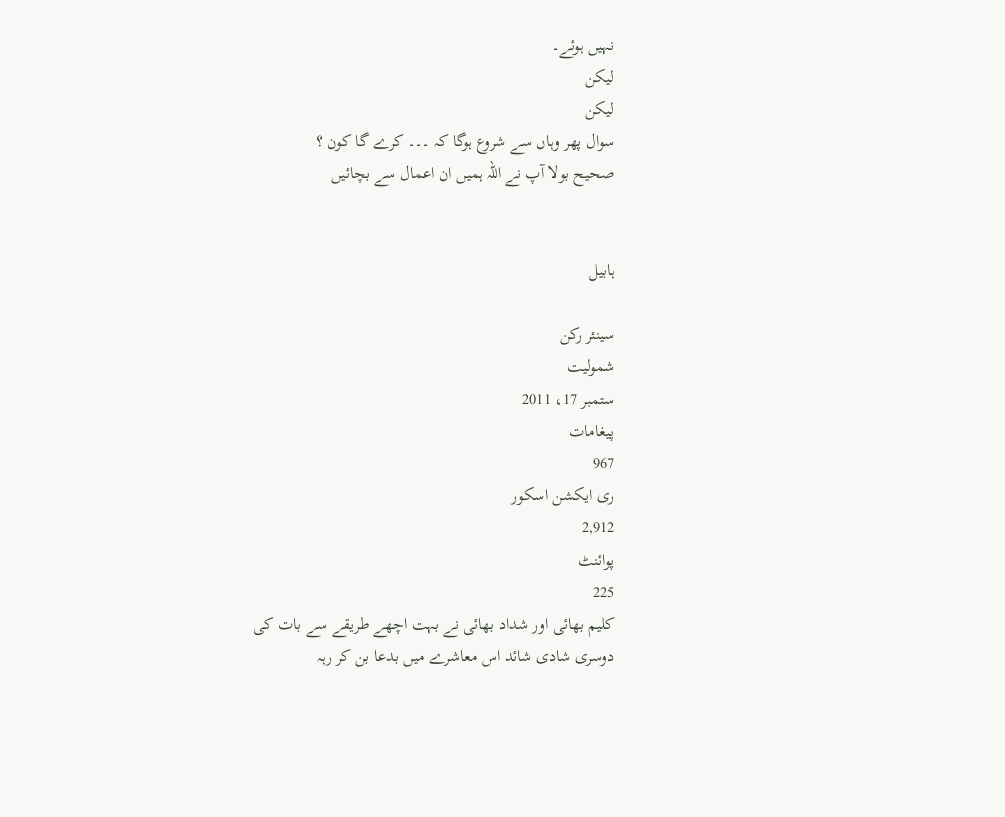نہیں ہوئے۔
لیکن
لیکن
سوال پھر وہاں سے شروع ہوگا کہ ۔۔۔ کرے گا کون ؟
صحیح بولا آپ نے اللہ ہمیں ان اعمال سے بچائیں


ہابیل

سینئر رکن
شمولیت
ستمبر 17، 2011
پیغامات
967
ری ایکشن اسکور
2,912
پوائنٹ
225
کلیم بھائی اور شداد بھائی نے بہت اچھے طریقے سے بات کی
دوسری شادی شائد اس معاشرے میں بدعا بن کر رہہ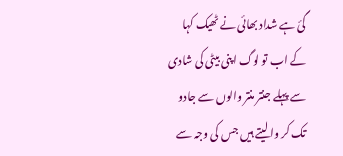گئ ہے شداد بھائی نے ٹھیک کہا کے اب تو لوگ اپنی بیٹی کی شادی سے پہلے جنتر منتر والوں سے جادو تک کر وا لیتے ہیں جس کی وجہ سے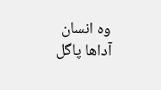وہ انسان آداھا پاگل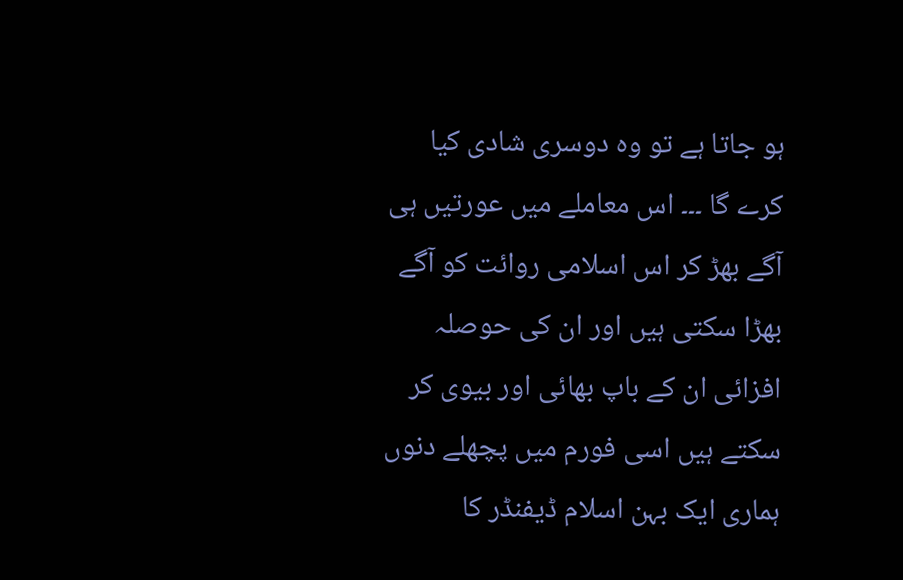ہو جاتا ہے تو وہ دوسری شادی کیا کرے گا ۔۔۔ اس معاملے میں عورتیں ہی آگے بھڑ کر اس اسلامی روائت کو آگے بھڑا سکتی ہیں اور ان کی حوصلہ افزائی ان کے باپ بھائی اور بیوی کر سکتے ہیں اسی فورم میں پچھلے دنوں ہماری ایک بہن اسلام ڈیفنڈر کا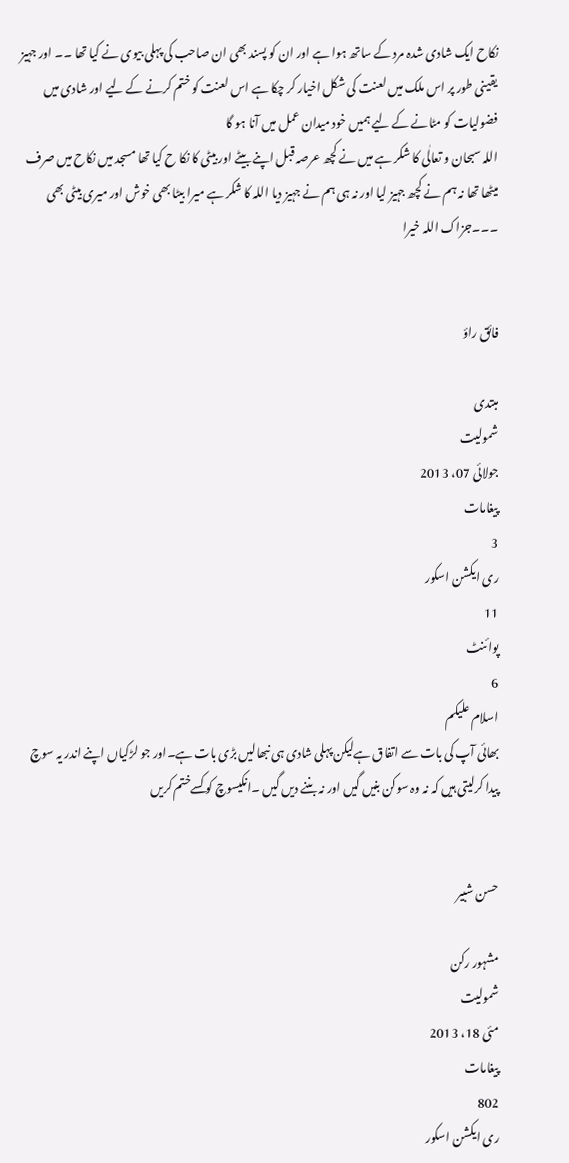نکاح ایک شادی شدہ مرد کے ساتھ ہوا ہے اور ان کو پسند بھی ان صاحب کی پہلی بیوی نے کیا تھا ۔۔ اور جہیز یقینی طور پر اس ملک میں لعنت کی شکل اخیار کر چکا ہے اس لعنت کو ختم کرنے کے لیے اور شادی میں فضولیات کو مٹانے کے لیے ہمیں خود میدان عمل میں آنا ہو گا
اللہ سبحان و تعالٰی کا شکر ہے میں نے کچھ عرصہ قبل اپنے بیٹے اور بیٹی کا نکا ح کیا تھا مسجد میں نکاح میں صرف میٹھا تھا نہ ہم نے کچھ جہیز لیا اور نہ ہی ہم نے جہیز دیا اللہ کا شکر ہے میرا بیٹا بھی خوش اور میری بیٹی بھی ۔۔۔جزاک اللہ خیرا


فائق راؤ

مبتدی
شمولیت
جولائی 07، 2013
پیغامات
3
ری ایکشن اسکور
11
پوائنٹ
6
اسلام علیکم
بھائی آپ کی بات سے اتفاق ہےلیکن پہلی شادی ہی نبھالیں بڑی بات ہے۔اور جو لڑکیاں اپنے اندر یہ سوچ پیدا کرلیتی ہیں کہ نہ وہ سوکن بنیں گیں اور نہ بننے دیں گیں ۔انکیسوچ کو کسےختم کریں


حسن شبیر

مشہور رکن
شمولیت
مئی 18، 2013
پیغامات
802
ری ایکشن اسکور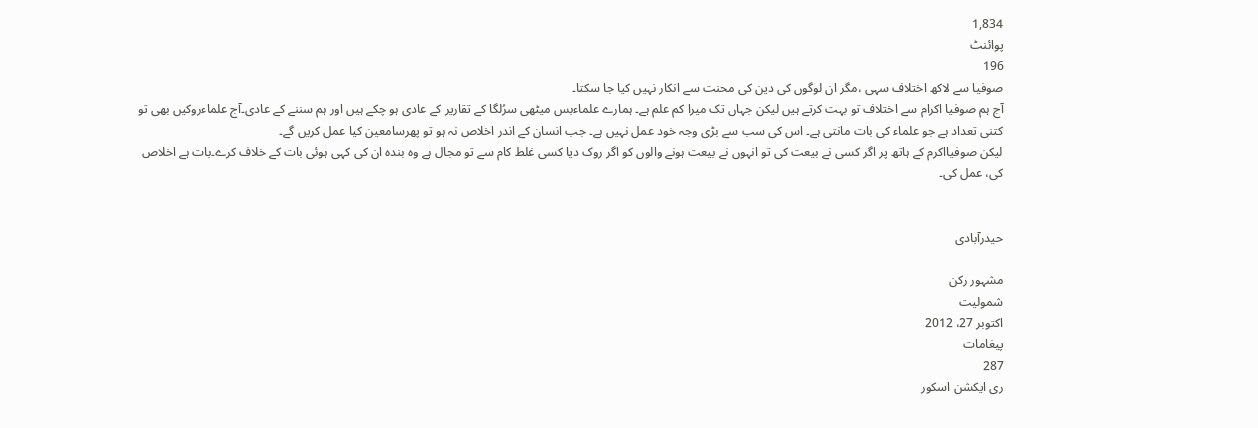1,834
پوائنٹ
196
صوفیا سے لاکھ اختلاف سہی ،مگر ان لوگوں کی دین کی محنت سے انکار نہیں کیا جا سکتا۔
آج ہم صوفیا اکرام سے اختلاف تو بہت کرتے ہیں لیکن جہاں تک میرا کم علم ہے۔ ہمارے علماءبس میٹھی سرُلگا کے تقاریر کے عادی ہو چکے ہیں اور ہم سننے کے عادی۔آج علماءروکیں بھی تو کتنی تعداد ہے جو علماء کی بات مانتی ہے۔ اس کی سب سے بڑی وجہ خود عمل نہیں ہے۔ جب انسان کے اندر اخلاص نہ ہو تو پھرسامعین کیا عمل کریں گے۔
لیکن صوفیااکرم کے ہاتھ پر اگر کسی نے بیعت کی تو انہوں نے بیعت ہونے والوں کو اگر روک دیا کسی غلط کام سے تو مجال ہے وہ بندہ ان کی کہی ہوئی بات کے خلاف کرے۔بات ہے اخلاص کی، عمل کی۔


حیدرآبادی

مشہور رکن
شمولیت
اکتوبر 27، 2012
پیغامات
287
ری ایکشن اسکور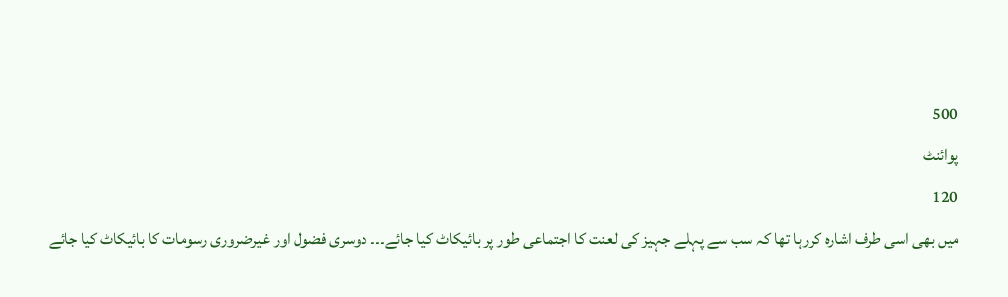500
پوائنٹ
120
میں بھی اسی طرف اشارہ کررہا تھا کہ سب سے پہلے جہیز کی لعنت کا اجتماعی طور پر بائیکاٹ کیا جائے۔۔۔ دوسری فضول اور غیرضروری رسومات کا بائیکاٹ کیا جائے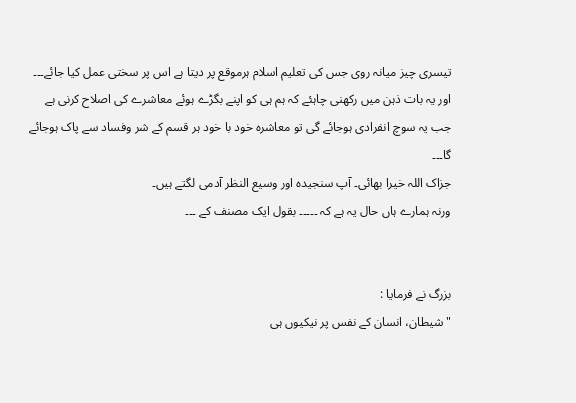تیسری چیز میانہ روی جس کی تعلیم اسلام ہرموقع پر دیتا ہے اس پر سختی عمل کیا جائے۔۔۔ اور یہ بات ذہن میں رکھنی چاہئے کہ ہم ہی کو اپنے بگڑے ہوئے معاشرے کی اصلاح کرنی ہے جب یہ سوچ انفرادی ہوجائے گی تو معاشرہ خود با خود ہر قسم کے شر وفساد سے پاک ہوجائے گا۔۔۔
جزاک اللہ خیرا بھائی۔ آپ سنجیدہ اور وسیع النظر آدمی لگتے ہیں۔
ورنہ ہمارے ہاں حال یہ ہے کہ ۔۔۔۔۔ بقول ایک مصنف کے ۔۔۔


بزرگ نے فرمایا :
"شیطان، انسان کے نفس پر نیکیوں ہی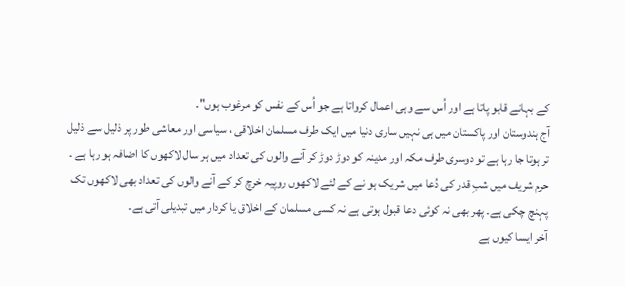کے بہانے قابو پاتا ہے اور اُس سے وہی اعمال کرواتا ہے جو اُس کے نفس کو مرغوب ہوں"۔
آج ہندوستان اور پاکستان میں ہی نہیں ساری دنیا میں ایک طرف مسلمان اخلاقی ، سیاسی اور معاشی طور پر ذلیل سے ذلیل تر ہوتا جا رہا ہے تو دوسری طرف مکہ اور مدینہ کو دوڑ دوڑ کر آنے والوں کی تعداد میں ہر سال لاکھوں کا اضافہ ہو رہا ہے ۔
حرم شریف میں شبِ قدر کی دُعا میں شریک ہو نے کے لئے لاکھوں روپیہ خرچ کر کے آنے والوں کی تعداد بھی لاکھوں تک پہنچ چکی ہے۔ پھر بھی نہ کوئی دعا قبول ہوتی ہے نہ کسی مسلمان کے اخلاق یا کردار میں تبدیلی آتی ہے۔
آخر ایسا کیوں ہے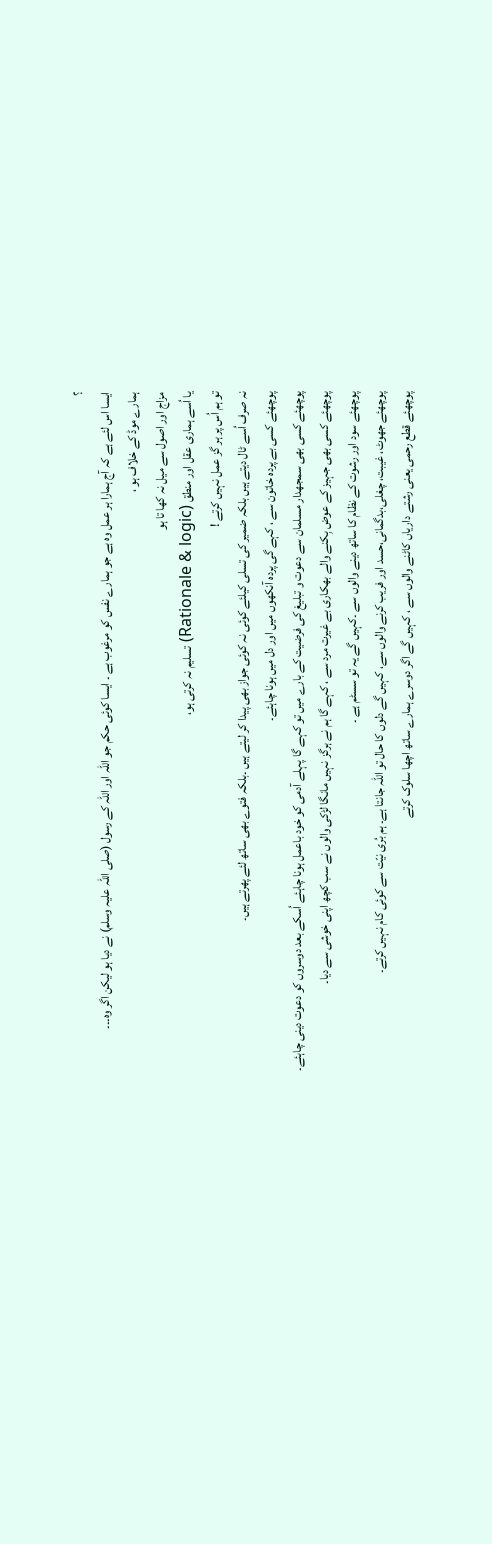؟
ایسا اس لئے ہے کہ آج ہمارا ہر عمل وہ ہے جو ہمارے نفس کو مرغوب ہے ۔ ایسا کوئی حکم جو اللہ اور اللہ کے رسول (صلی اللہ علیہ وسلم) نے دیا ہو لیکن اگر وہ۔۔۔
ہمارے موڈ کے خلاف ہو ،
مزاج اور اصول سے میل نہ کھا تا ہو
یا اُسے ہماری عقل اور منطق (Rationale & logic) تسلیم نہ کرتی ہو،
تو ہم اُس پر ہر گز عمل نہیں کرتے !
نہ صرف اُسے ٹال دیتے ہیں بلکہ ضمیر کی تسلی کیلئے کوئی نہ کوئی جواز بھی پیدا کر لیتے ہیں ۔بلکہ فتوے بھی ساتھ لئے پھرتے ہیں۔
پوچھئے کسی بے پردہ خاتون سے ، کہے گی پردہ آنکھوں میں اور دل میں ہونا چاہئے۔
پوچھئے کسی بھی سمجھدار مسلمان سے دعوت و تبلیغ کی فرضیت کے بارے میں تو کہے گا پہلے آدمی کو خود باعمل ہونا چاہئے اُسکے بعد دوسروں کو دعوت دینی چاہئے۔
پوچھئے کسی بھی جہیز کے عوض بِکنے والے بھکاری بے غیرت مرد سے ، کہے گا ہم نے ہرگز نہیں مانگا لڑکی والوں نے سب کچھ اپنی خوشی سے دیا۔
پوچھئے سود اور رشوت کے نظام کا ساتھ دینے والوں سے ۔کہیں گے یہ تو سسٹم ہے ۔
پوچھئے جھوٹ، غیبت، چغلی،بدگمانی،حسد اور فریب کرنے والوں سے، کہیں گے دلوں کا حال تو اللہ جانتا ہے۔ ہم بُری نیّت سے کوئی کام نہیں کرتے۔
پوچھئے قطع رحمی یعنی رشتے داریاں کاٹنے والوں سے ، کہیں گے اگر دوسرے ہمارے ساتھ اچھا سلوک کرتے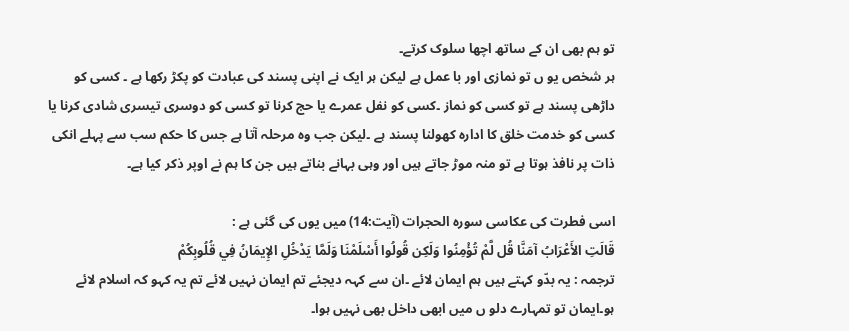تو ہم بھی ان کے ساتھ اچھا سلوک کرتے۔
ہر شخص یو ں تو نمازی اور با عمل ہے لیکن ہر ایک نے اپنی پسند کی عبادت کو پکڑ رکھا ہے ۔ کسی کو داڑھی پسند ہے تو کسی کو نماز ۔کسی کو نفل عمرے یا حج کرنا تو کسی کو دوسری تیسری شادی کرنا یا کسی کو خدمت خلق کا ادارہ کھولنا پسند ہے ۔لیکن جب وہ مرحلہ آتا ہے جس کا حکم سب سے پہلے انکی ذات پر نافذ ہوتا ہے تو منہ موڑ جاتے ہیں اور وہی بہانے بناتے ہیں جن کا ہم نے اوپر ذکر کیا ہے۔

اسی فطرت کی عکاسی سورہ الحجرات (آیت:14) میں یوں کی گئی ہے :
قَالَتِ الأَعْرَابُ آمَنَّا قُل لَّمْ تُؤْمِنُوا وَلَكِن قُولُوا أَسْلَمْنَا وَلَمَّا يَدْخُلِ الإِيمَانُ فِي قُلُوبِكُمْ
ترجمہ : یہ بدّو کہتے ہیں ہم ایمان لائے ۔ان سے کہہ دیجئے تم ایمان نہیں لائے تم یہ کہو کہ اسلام لائے ہو۔ایمان تو تمہارے دلو ں میں ابھی داخل بھی نہیں ہوا۔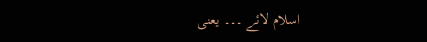اسلام لائے ۔۔۔ یعنی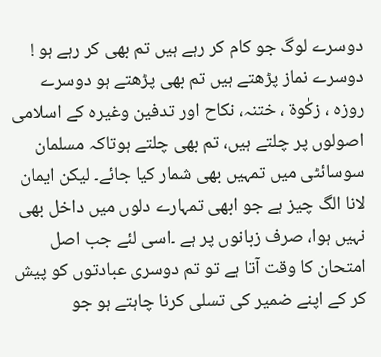دوسرے لوگ جو کام کر رہے ہیں تم بھی کر رہے ہو !
دوسرے نماز پڑھتے ہیں تم بھی پڑھتے ہو دوسرے روزہ ، زکٰوة ، ختنہ، نکاح اور تدفین وغیرہ کے اسلامی اصولوں پر چلتے ہیں، تم بھی چلتے ہوتاکہ مسلمان سوسائٹی میں تمہیں بھی شمار کیا جائے۔ لیکن ایمان لانا الگ چیز ہے جو ابھی تمہارے دلوں میں داخل بھی نہیں ہوا، صرف زبانوں پر ہے ۔اسی لئے جب اصل امتحان کا وقت آتا ہے تو تم دوسری عبادتوں کو پیش کر کے اپنے ضمیر کی تسلی کرنا چاہتے ہو جو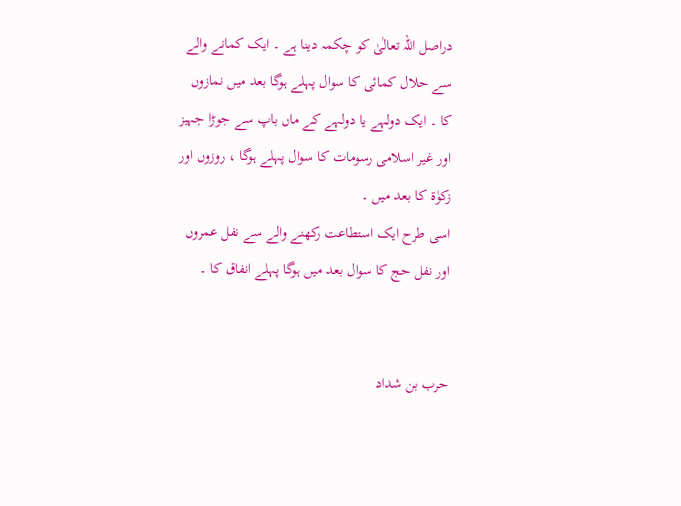دراصل اللہ تعالٰیٰ کو چکمہ دینا ہے ۔ ایک کمانے والے سے حلال کمائی کا سوال پہلے ہوگا بعد میں نمازوں کا ۔ ایک دولہے یا دولہے کے ماں باپ سے جوڑا جہیز اور غیر اسلامی رسومات کا سوال پہلے ہوگا ، روزوں اور زکوٰة کا بعد میں ۔
اسی طرح ایک استطاعت رکھنے والے سے نفل عمروں اور نفل حج کا سوال بعد میں ہوگا پہلے انفاق کا ۔


حرب بن شداد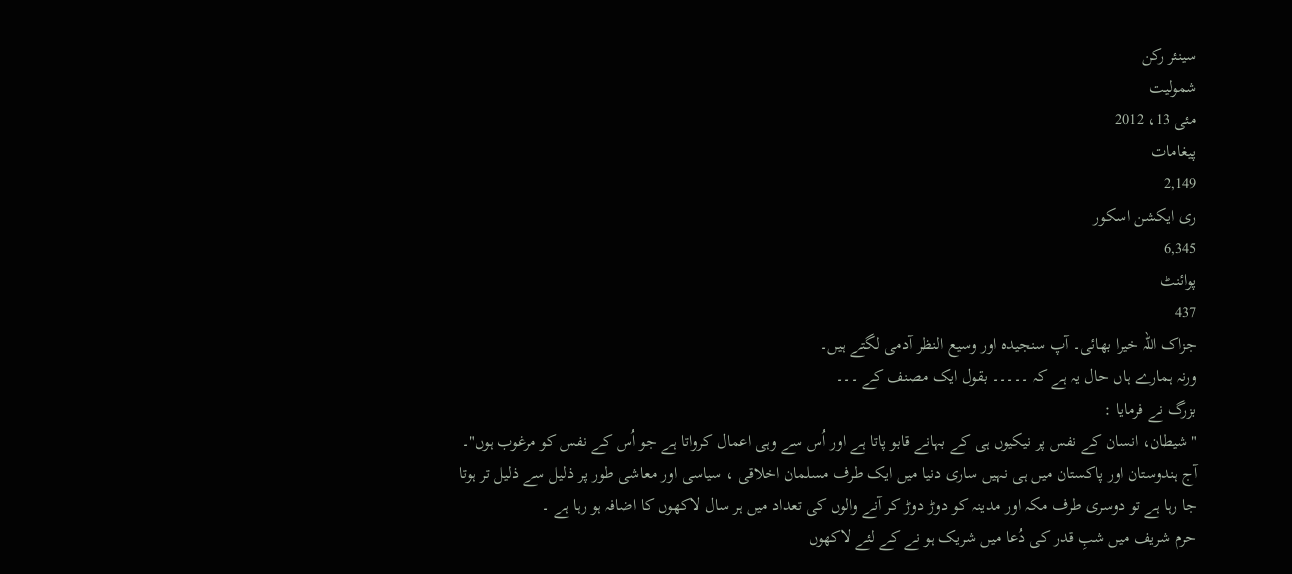سینئر رکن
شمولیت
مئی 13، 2012
پیغامات
2,149
ری ایکشن اسکور
6,345
پوائنٹ
437
جزاک اللہ خیرا بھائی۔ آپ سنجیدہ اور وسیع النظر آدمی لگتے ہیں۔
ورنہ ہمارے ہاں حال یہ ہے کہ ۔۔۔۔۔ بقول ایک مصنف کے ۔۔۔
بزرگ نے فرمایا :
"شیطان، انسان کے نفس پر نیکیوں ہی کے بہانے قابو پاتا ہے اور اُس سے وہی اعمال کرواتا ہے جو اُس کے نفس کو مرغوب ہوں"۔
آج ہندوستان اور پاکستان میں ہی نہیں ساری دنیا میں ایک طرف مسلمان اخلاقی ، سیاسی اور معاشی طور پر ذلیل سے ذلیل تر ہوتا جا رہا ہے تو دوسری طرف مکہ اور مدینہ کو دوڑ دوڑ کر آنے والوں کی تعداد میں ہر سال لاکھوں کا اضافہ ہو رہا ہے ۔
حرم شریف میں شبِ قدر کی دُعا میں شریک ہو نے کے لئے لاکھوں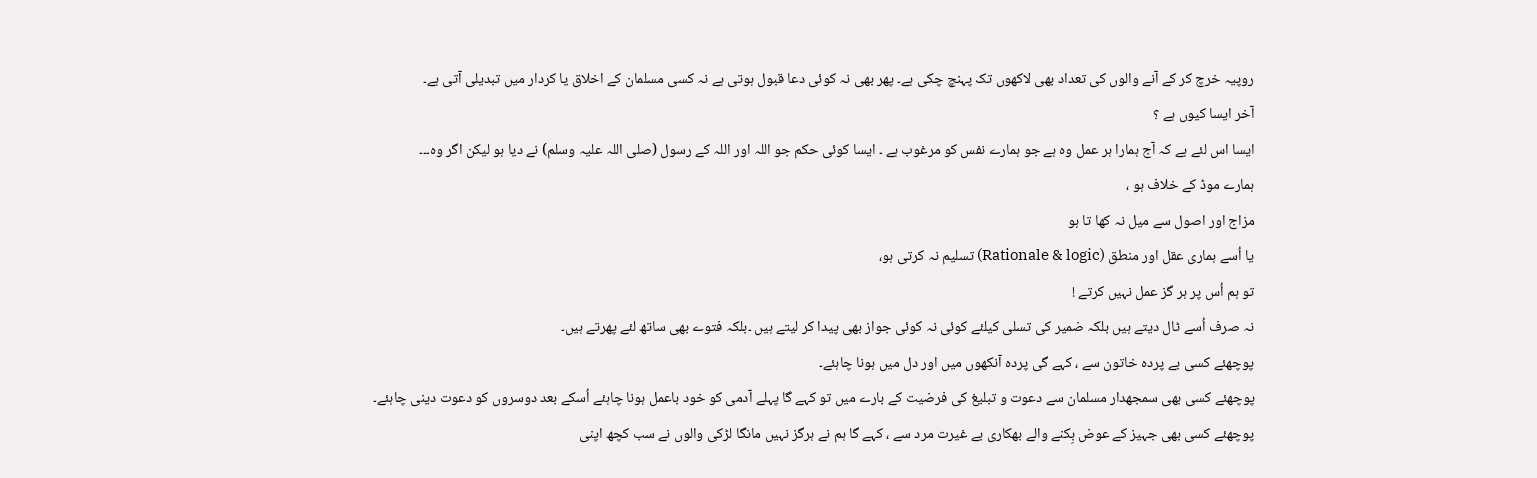روپیہ خرچ کر کے آنے والوں کی تعداد بھی لاکھوں تک پہنچ چکی ہے۔ پھر بھی نہ کوئی دعا قبول ہوتی ہے نہ کسی مسلمان کے اخلاق یا کردار میں تبدیلی آتی ہے۔
آخر ایسا کیوں ہے ؟
ایسا اس لئے ہے کہ آج ہمارا ہر عمل وہ ہے جو ہمارے نفس کو مرغوب ہے ۔ ایسا کوئی حکم جو اللہ اور اللہ کے رسول (صلی اللہ علیہ وسلم) نے دیا ہو لیکن اگر وہ۔۔۔
ہمارے موڈ کے خلاف ہو ،
مزاج اور اصول سے میل نہ کھا تا ہو
یا اُسے ہماری عقل اور منطق (Rationale & logic) تسلیم نہ کرتی ہو،
تو ہم اُس پر ہر گز عمل نہیں کرتے !
نہ صرف اُسے ٹال دیتے ہیں بلکہ ضمیر کی تسلی کیلئے کوئی نہ کوئی جواز بھی پیدا کر لیتے ہیں ۔بلکہ فتوے بھی ساتھ لئے پھرتے ہیں۔
پوچھئے کسی بے پردہ خاتون سے ، کہے گی پردہ آنکھوں میں اور دل میں ہونا چاہئے۔
پوچھئے کسی بھی سمجھدار مسلمان سے دعوت و تبلیغ کی فرضیت کے بارے میں تو کہے گا پہلے آدمی کو خود باعمل ہونا چاہئے اُسکے بعد دوسروں کو دعوت دینی چاہئے۔
پوچھئے کسی بھی جہیز کے عوض بِکنے والے بھکاری بے غیرت مرد سے ، کہے گا ہم نے ہرگز نہیں مانگا لڑکی والوں نے سب کچھ اپنی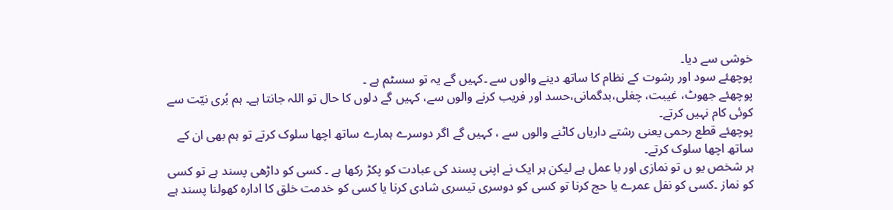خوشی سے دیا۔
پوچھئے سود اور رشوت کے نظام کا ساتھ دینے والوں سے ۔کہیں گے یہ تو سسٹم ہے ۔
پوچھئے جھوٹ، غیبت، چغلی،بدگمانی،حسد اور فریب کرنے والوں سے، کہیں گے دلوں کا حال تو اللہ جانتا ہے۔ ہم بُری نیّت سے کوئی کام نہیں کرتے۔
پوچھئے قطع رحمی یعنی رشتے داریاں کاٹنے والوں سے ، کہیں گے اگر دوسرے ہمارے ساتھ اچھا سلوک کرتے تو ہم بھی ان کے ساتھ اچھا سلوک کرتے۔
ہر شخص یو ں تو نمازی اور با عمل ہے لیکن ہر ایک نے اپنی پسند کی عبادت کو پکڑ رکھا ہے ۔ کسی کو داڑھی پسند ہے تو کسی کو نماز ۔کسی کو نفل عمرے یا حج کرنا تو کسی کو دوسری تیسری شادی کرنا یا کسی کو خدمت خلق کا ادارہ کھولنا پسند ہے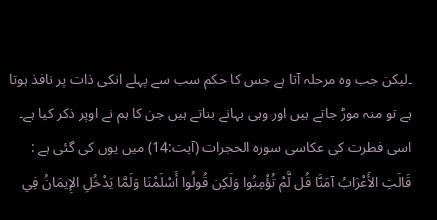۔لیکن جب وہ مرحلہ آتا ہے جس کا حکم سب سے پہلے انکی ذات پر نافذ ہوتا ہے تو منہ موڑ جاتے ہیں اور وہی بہانے بناتے ہیں جن کا ہم نے اوپر ذکر کیا ہے۔
اسی فطرت کی عکاسی سورہ الحجرات (آیت:14) میں یوں کی گئی ہے :
قَالَتِ الأَعْرَابُ آمَنَّا قُل لَّمْ تُؤْمِنُوا وَلَكِن قُولُوا أَسْلَمْنَا وَلَمَّا يَدْخُلِ الإِيمَانُ فِي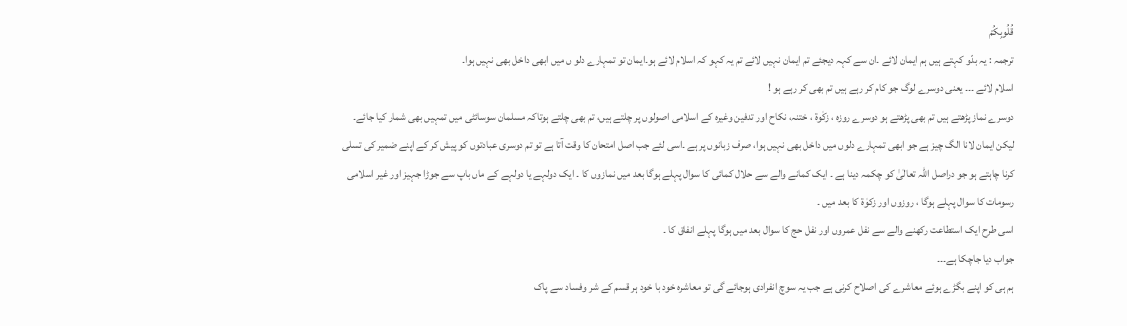قُلُوبِكُمْ
ترجمہ : یہ بدّو کہتے ہیں ہم ایمان لائے ۔ان سے کہہ دیجئے تم ایمان نہیں لائے تم یہ کہو کہ اسلام لائے ہو۔ایمان تو تمہارے دلو ں میں ابھی داخل بھی نہیں ہوا۔
اسلام لائے ۔۔۔ یعنی دوسرے لوگ جو کام کر رہے ہیں تم بھی کر رہے ہو !
دوسرے نماز پڑھتے ہیں تم بھی پڑھتے ہو دوسرے روزہ ، زکٰوة ، ختنہ، نکاح اور تدفین وغیرہ کے اسلامی اصولوں پر چلتے ہیں، تم بھی چلتے ہوتاکہ مسلمان سوسائٹی میں تمہیں بھی شمار کیا جائے۔ لیکن ایمان لانا الگ چیز ہے جو ابھی تمہارے دلوں میں داخل بھی نہیں ہوا، صرف زبانوں پر ہے ۔اسی لئے جب اصل امتحان کا وقت آتا ہے تو تم دوسری عبادتوں کو پیش کر کے اپنے ضمیر کی تسلی کرنا چاہتے ہو جو دراصل اللہ تعالٰیٰ کو چکمہ دینا ہے ۔ ایک کمانے والے سے حلال کمائی کا سوال پہلے ہوگا بعد میں نمازوں کا ۔ ایک دولہے یا دولہے کے ماں باپ سے جوڑا جہیز اور غیر اسلامی رسومات کا سوال پہلے ہوگا ، روزوں اور زکوٰة کا بعد میں ۔
اسی طرح ایک استطاعت رکھنے والے سے نفل عمروں اور نفل حج کا سوال بعد میں ہوگا پہلے انفاق کا ۔
جواب دیا جاچکا ہے۔۔۔
ہم ہی کو اپنے بگڑے ہوئے معاشرے کی اصلاح کرنی ہے جب یہ سوچ انفرادی ہوجائے گی تو معاشرہ خود با خود ہر قسم کے شر وفساد سے پاک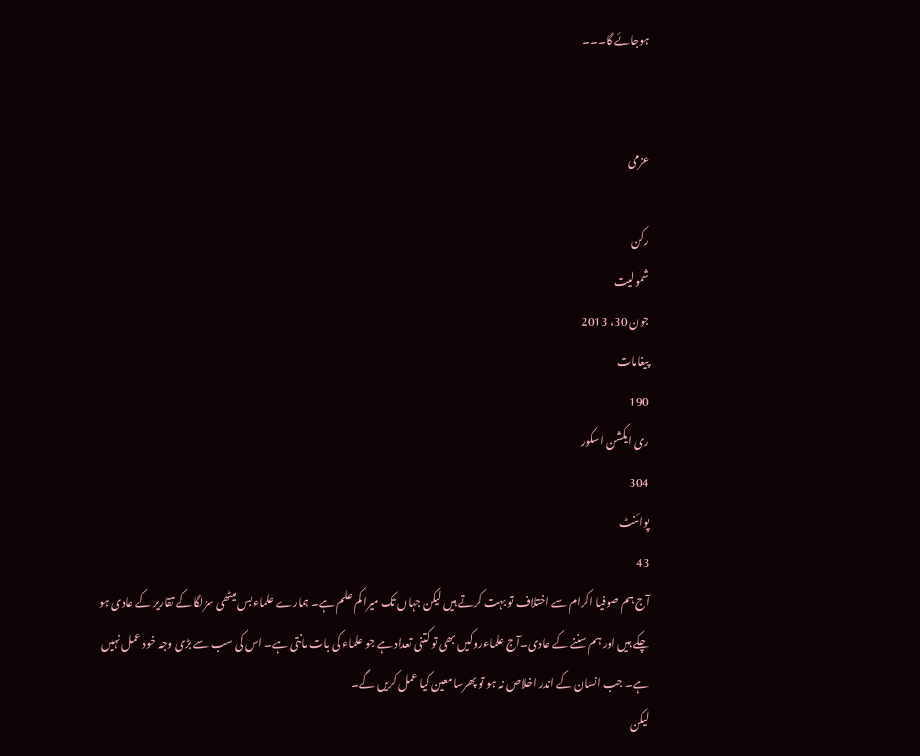ہوجائے گا۔۔۔


عزمی

رکن
شمولیت
جون 30، 2013
پیغامات
190
ری ایکشن اسکور
304
پوائنٹ
43
آج ہم صوفیا اکرام سے اختلاف تو بہت کرتے ہیں لیکن جہاں تک میرا کم علم ہے۔ ہمارے علماءبس میٹھی سرُلگا کے تقاریر کے عادی ہو چکے ہیں اور ہم سننے کے عادی۔آج علماءروکیں بھی تو کتنی تعداد ہے جو علماء کی بات مانتی ہے۔ اس کی سب سے بڑی وجہ خود عمل نہیں ہے۔ جب انسان کے اندر اخلاص نہ ہو تو پھرسامعین کیا عمل کریں گے۔
لیکن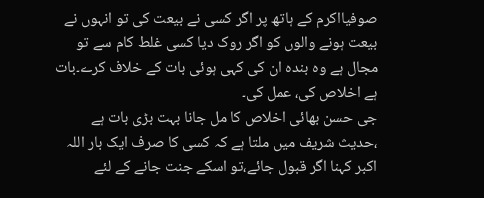صوفیااکرم کے ہاتھ پر اگر کسی نے بیعت کی تو انہوں نے بیعت ہونے والوں کو اگر روک دیا کسی غلط کام سے تو مجال ہے وہ بندہ ان کی کہی ہوئی بات کے خلاف کرے۔بات ہے اخلاص کی، عمل کی۔
جی حسن بھائی اخلاص کا مل جانا بہت بڑی بات ہے ،حدیث شریف میں ملتا ہے کہ کسی کا صرف ایک بار اللہ اکبر کہنا اگر قبول جائے،تو اسکے جنت جانے کے لئے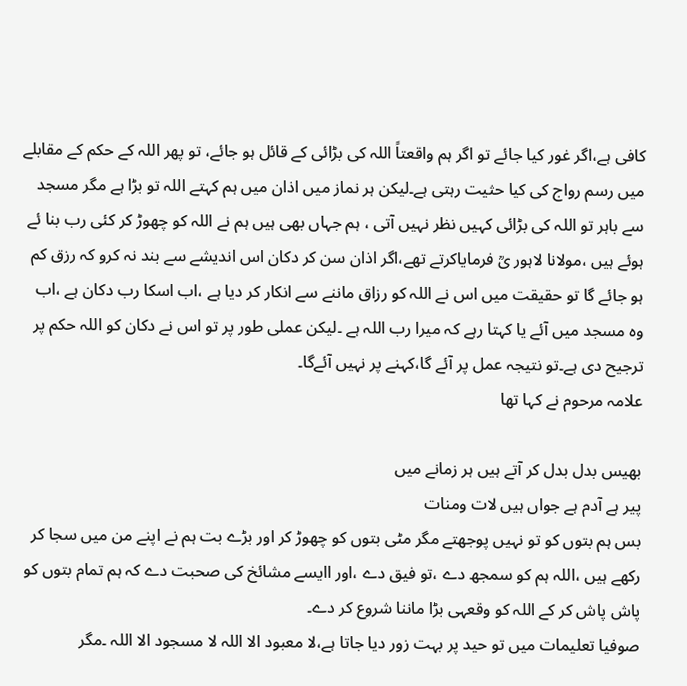کافی ہے،اگر غور کیا جائے تو اگر ہم واقعتاً اللہ کی بڑائی کے قائل ہو جائے، تو پھر اللہ کے حکم کے مقابلے میں رسم رواج کی کیا حثیت رہتی ہے۔لیکن ہر نماز میں اذان میں ہم کہتے اللہ تو بڑا ہے مگر مسجد سے باہر تو اللہ کی بڑائی کہیں نظر نہیں آتی ، ہم جہاں بھی ہیں ہم نے اللہ کو چھوڑ کر کئی رب بنا ئے ہوئے ہیں ،مولانا لاہور یؒ فرمایاکرتے تھے،اگر اذان سن کر دکان اس اندیشے سے بند نہ کرو کہ رزق کم ہو جائے گا تو حقیقت میں اس نے اللہ کو رزاق ماننے سے انکار کر دیا ہے ،اب اسکا رب دکان ہے ،اب وہ مسجد میں آئے یا کہتا رہے کہ میرا رب اللہ ہے ۔لیکن عملی طور پر تو اس نے دکان کو اللہ حکم پر ترجیح دی ہے۔تو نتیجہ عمل پر آئے گا،کہنے پر نہیں آئےگا۔
علامہ مرحوم نے کہا تھا

بھیس بدل بدل کر آتے ہیں ہر زمانے میں
پیر ہے آدم ہے جواں ہیں لات ومنات
بس ہم بتوں کو تو نہیں پوجھتے مگر مٹی بتوں کو چھوڑ کر اور بڑے بت ہم نے اپنے من میں سجا کر رکھے ہیں ،اللہ ہم کو سمجھ دے ،تو فیق دے ،اور اایسے مشائخ کی صحبت دے کہ ہم تمام بتوں کو پاش پاش کر کے اللہ کو وقعہی بڑا ماننا شروع کر دے۔
صوفیا تعلیمات میں تو حید پر بہت زور دیا جاتا ہے،لا معبود الا اللہ لا مسجود الا اللہ ۔مگر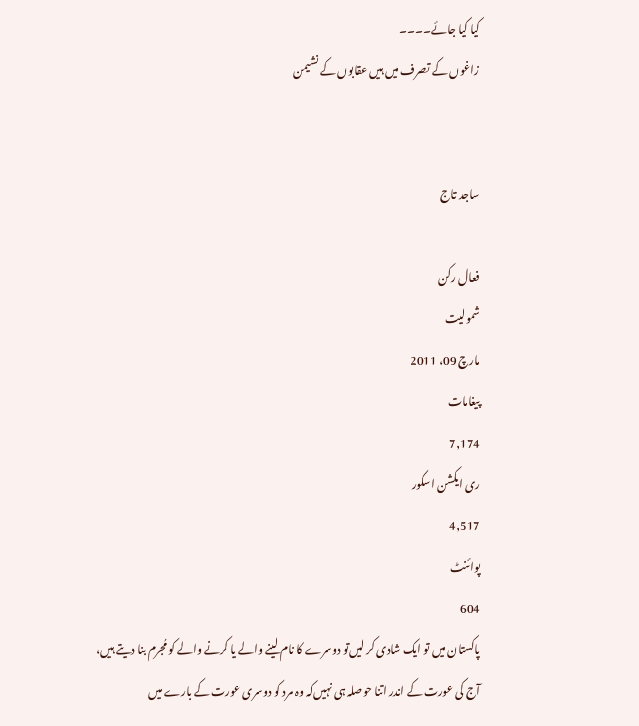کیا کیا جائے۔۔۔۔
زاغوں کے تصرف میں ہیں عقابوں کے نشیمن


ساجد تاج

فعال رکن
شمولیت
مارچ 09، 2011
پیغامات
7,174
ری ایکشن اسکور
4,517
پوائنٹ
604
پاکستان میں تو ایک شادی کر لیں‌تو دوسرے کا نام لینے والے یا کرنے والے کو مُجرم بنا دیتے ہیں، آج کی عورت کے اندر اتنا حوصلہ ہی نہیں‌کہ وہ مرد کو دوسری عورت کے بارے میں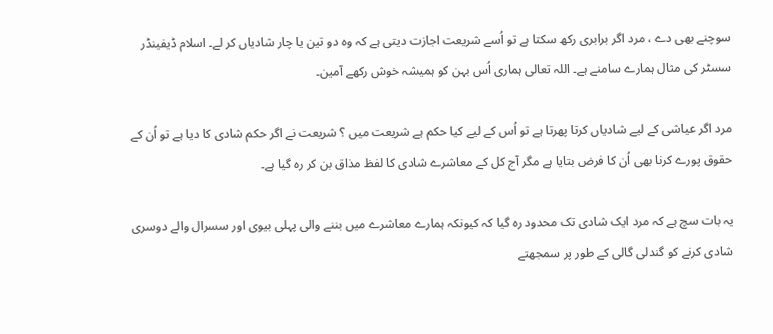سوچنے بھی دے ، مرد اگر برابری رکھ سکتا ہے تو اُسے شریعت اجازت دیتی ہے کہ وہ دو تین یا چار شادیاں کر لے۔ اسلام ڈیفینڈر سسٹر کی مثال ہمارے سامنے ہے۔ اللہ تعالی ہماری اُس بہن کو ہمیشہ خوش رکھے آمین۔

مرد اگر عیاشی کے لیے شادیاں کرتا پھرتا ہے تو اُس کے لیے کیا حکم ہے شریعت میں ؟ شریعت نے اگر حکم شادی کا دیا ہے تو اُن کے حقوق پورے کرنا بھی اُن کا فرض بتایا ہے مگر آج کل کے معاشرے شادی کا لفظ مذاق بن کر رہ گیا ہے۔

یہ بات سچ ہے کہ مرد ایک شادی تک محدود رہ گیا کہ کیونکہ ہمارے معاشرے میں بننے والی پہلی بیوی اور سسرال والے دوسری شادی کرنے کو گندلی گالی کے طور پر سمجھتے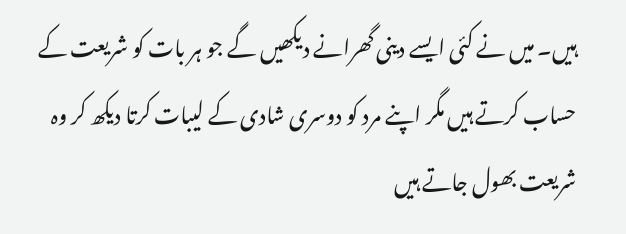ہیں۔ میں نے کئی ایسے دینی گھرانے دیکھیں گے جو ہر بات کو شریعت کے حساب کرتے ہیں مگر اپنے مرد کو دوسری شادی کے لیبات کرتا دیکھ کر وہ شریعت بھول جاتے ہیں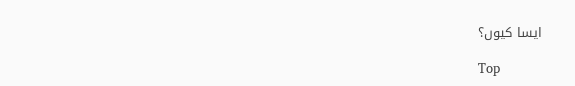ایسا کیوں؟

Top